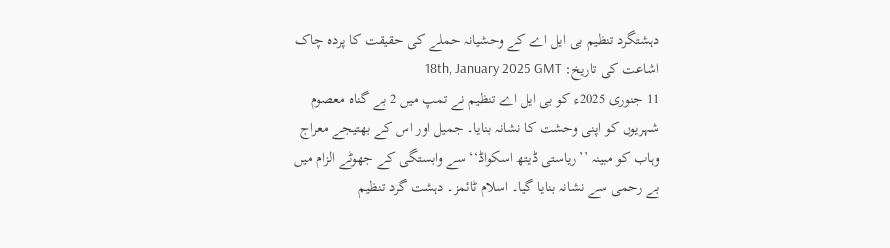دہشتگرد تنظیم بی ایل اے کے وحشیانہ حملے کی حقیقت کا پردہ چاک
اشاعت کی تاریخ: 18th, January 2025 GMT
11 جنوری 2025ء کو بی ایل اے تنظیم نے تمپ میں 2 بے گناہ معصوم شہریوں کو اپنی وحشت کا نشانہ بنایا۔ جمیل اور اس کے بھتیجے معراج وہاب کو مبینہ ’’ریاستی ڈیتھ اسکواڈ‘‘ سے وابستگی کے جھوٹے الزام میں بے رحمی سے نشانہ بنایا گیا۔ اسلام ٹائمز۔ دہشت گرد تنظیم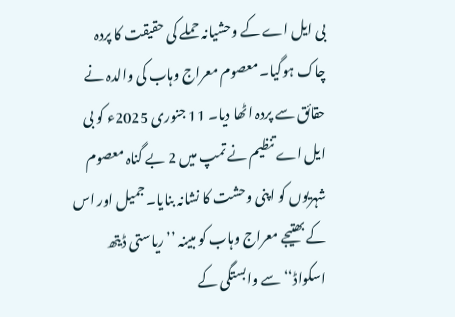بی ایل اے کے وحشیانہ حملے کی حقیقت کا پردہ چاک ہوگیا۔ معصوم معراج وہاب کی والدہ نے حقائق سے پردہ اٹھا دیا۔ 11 جنوری 2025ء کو بی ایل اے تنظیم نے تمپ میں 2 بے گناہ معصوم شہریوں کو اپنی وحشت کا نشانہ بنایا۔ جمیل اور اس کے بھتیجے معراج وہاب کو مبینہ ’’ریاستی ڈیتھ اسکواڈ‘‘ سے وابستگی کے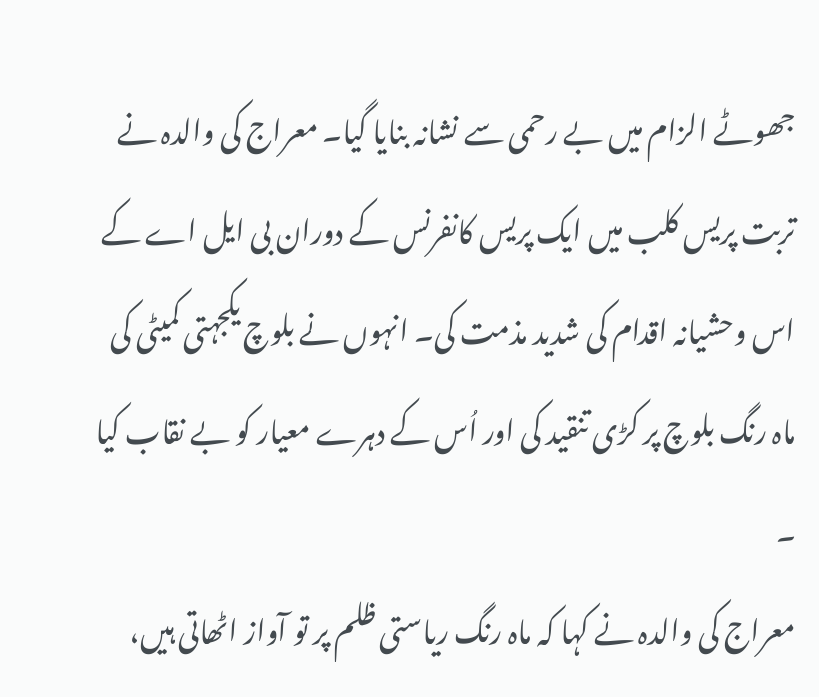جھوٹے الزام میں بے رحمی سے نشانہ بنایا گیا۔ معراج کی والدہ نے تربت پریس کلب میں ایک پریس کانفرنس کے دوران بی ایل اے کے اس وحشیانہ اقدام کی شدید مذمت کی۔ انہوں نے بلوچ یکجہتی کمیٹی کی ماہ رنگ بلوچ پر کڑی تنقید کی اور اُس کے دہرے معیار کو بے نقاب کیا ۔
معراج کی والدہ نے کہا کہ ماہ رنگ ریاستی ظلم پر تو آواز اٹھاتی ہیں،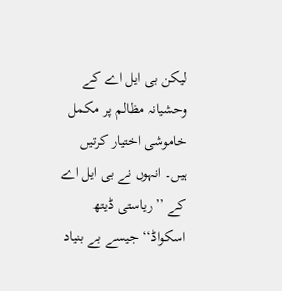لیکن بی ایل اے کے وحشیانہ مظالم پر مکمل خاموشی اختیار کرتیں ہیں۔ انہوں نے بی ایل اے کے ’’ریاستی ڈیتھ اسکواڈ‘‘ جیسے بے بنیاد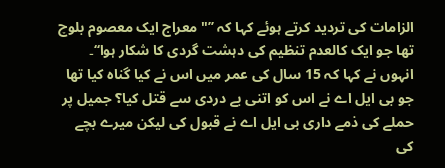الزامات کی تردید کرتے ہوئے کہا کہ ’’"معراج ایک معصوم بلوچ تھا جو ایک کالعدم تنظیم کی دہشت گردی کا شکار ہوا‘‘۔ انہوں نے کہا کہ 15 سال کی عمر میں اس نے کیا گناہ کیا تھا جو بی ایل اے نے اس کو اتنی بے دردی سے قتل کیا؟ جمیل پر حملے کی ذمے داری بی ایل اے نے قبول کی لیکن میرے بچے کی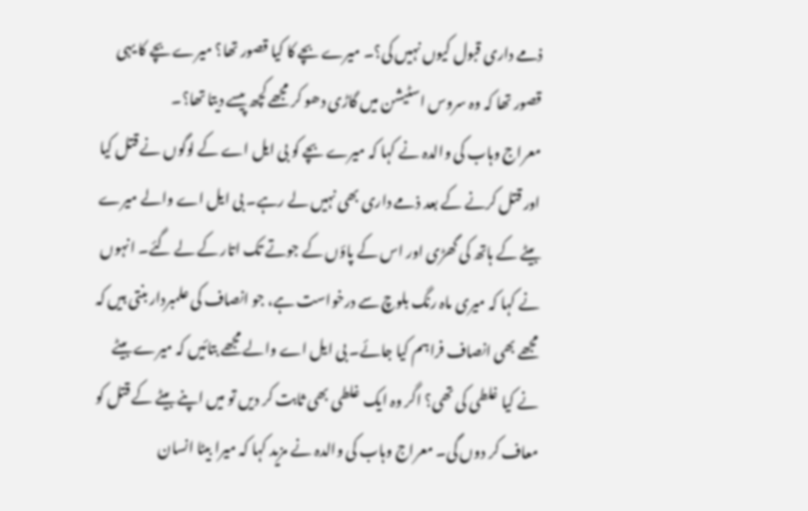ذمے داری قبول کیوں نہیں کی؟۔ میرے بچے کا کیا قصور تھا؟ میرے بچے کا یہی قصور تھا کہ وہ سروس اسٹیشن میں گاڑی دھو کر مجھے کچھ پیسے دیتا تھا؟۔
معراج وہاب کی والدہ نے کہا کہ میرے بچے کو بی ایل اے کے لوگوں نے قتل کیا اور قتل کرنے کے بعد ذمے داری بھی نہیں لے رہے۔ بی ایل اے والے میرے بیٹے کے ہاتھ کی گھڑی اور اس کے پاؤں کے جوتے تک اتار کے لے گئے۔ انہوں نے کہا کہ میری ماہ رنگ بلوچ سے درخواست ہے، جو انصاف کی علمبردار بنتی ہیں کہ مجھے بھی انصاف فراہم کیا جائے۔ بی ایل اے والے مجھے بتائیں کہ میرے بیٹے نے کیا غلطی کی تھی؟ اگر وہ ایک غلطی بھی ثابت کر دیں تو میں اپنے بیٹے کے قتل کو معاف کر دوں گی۔ معراج وہاب کی والدہ نے مزید کہا کہ میرا بیٹا انسان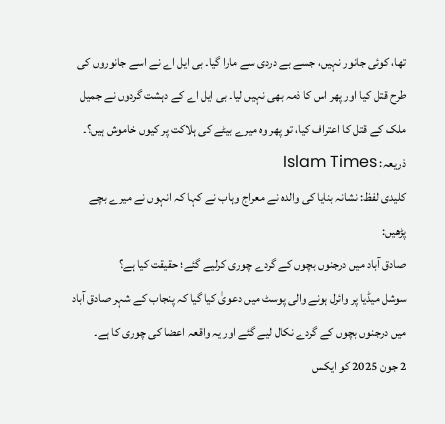تھا، کوئی جانور نہیں، جسے بے دردی سے مارا گیا۔ بی ایل اے نے اسے جانوروں کی طرح قتل کیا اور پھر اس کا ذمہ بھی نہیں لیا۔ بی ایل اے کے دہشت گردوں نے جمیل ملک کے قتل کا اعتراف کیا، تو پھر وہ میرے بیٹے کی ہلاکت پر کیوں خاموش ہیں؟۔
ذریعہ: Islam Times
کلیدی لفظ: نشانہ بنایا کی والدہ نے معراج وہاب نے کہا کہ انہوں نے میرے بچے
پڑھیں:
صادق آباد میں درجنوں بچوں کے گردے چوری کرلیے گئے؛ حقیقت کیا ہے؟
سوشل میڈیا پر وائرل ہونے والی پوسٹ میں دعویٰ کیا گیا کہ پنجاب کے شہر صادق آباد میں درجنوں بچوں کے گردے نکال لیے گئے اور یہ واقعہ اعضا کی چوری کا ہے۔
2 جون 2025 کو ایکس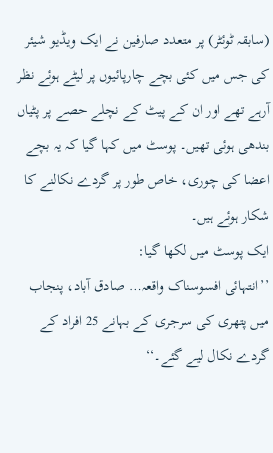(سابقہ ٹوئٹر) پر متعدد صارفین نے ایک ویڈیو شیئر کی جس میں کئی بچے چارپائیوں پر لیٹے ہوئے نظر آرہے تھے اور ان کے پیٹ کے نچلے حصے پر پٹیاں بندھی ہوئی تھیں۔ پوسٹ میں کہا گیا کہ یہ بچے اعضا کی چوری، خاص طور پر گردے نکالنے کا شکار ہوئے ہیں۔
ایک پوسٹ میں لکھا گیا:
’’انتہائی افسوسناک واقعہ… صادق آباد، پنجاب میں پتھری کی سرجری کے بہانے 25 افراد کے گردے نکال لیے گئے۔‘‘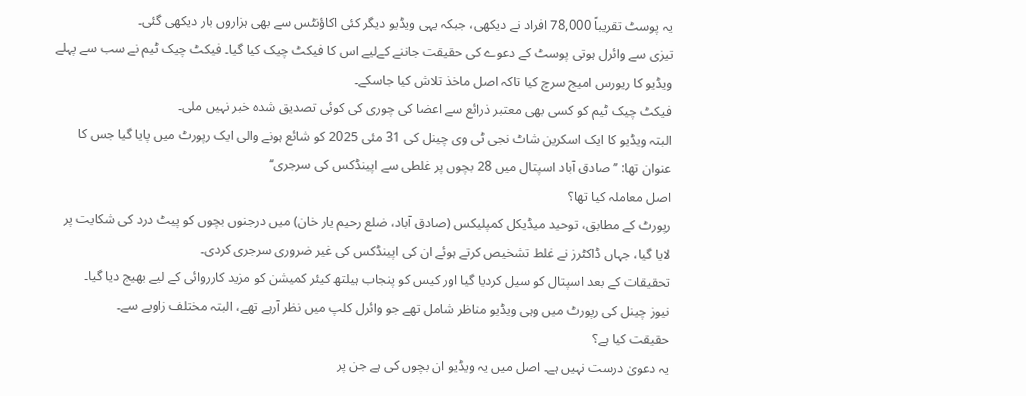یہ پوسٹ تقریباً 78,000 افراد نے دیکھی، جبکہ یہی ویڈیو دیگر کئی اکاؤنٹس سے بھی ہزاروں بار دیکھی گئی۔
تیزی سے وائرل ہوتی پوسٹ کے دعوے کی حقیقت جاننے کےلیے اس کا فیکٹ چیک کیا گیا۔ فیکٹ چیک ٹیم نے سب سے پہلے ویڈیو کا ریورس امیج سرچ کیا تاکہ اصل ماخذ تلاش کیا جاسکے۔
فیکٹ چیک ٹیم کو کسی بھی معتبر ذرائع سے اعضا کی چوری کی کوئی تصدیق شدہ خبر نہیں ملی۔
البتہ ویڈیو کا ایک اسکرین شاٹ نجی ٹی وی چینل کی 31 مئی 2025 کو شائع ہونے والی ایک رپورٹ میں پایا گیا جس کا عنوان تھا: ’’صادق آباد اسپتال میں 28 بچوں پر غلطی سے اپینڈکس کی سرجری‘‘
اصل معاملہ کیا تھا؟
رپورٹ کے مطابق، توحید میڈیکل کمپلیکس (صادق آباد، ضلع رحیم یار خان) میں درجنوں بچوں کو پیٹ درد کی شکایت پر لایا گیا، جہاں ڈاکٹرز نے غلط تشخیص کرتے ہوئے ان کی اپینڈکس کی غیر ضروری سرجری کردی۔
تحقیقات کے بعد اسپتال کو سیل کردیا گیا اور کیس کو پنجاب ہیلتھ کیئر کمیشن کو مزید کارروائی کے لیے بھیج دیا گیا۔
نیوز چینل کی رپورٹ میں وہی ویڈیو مناظر شامل تھے جو وائرل کلپ میں نظر آرہے تھے، البتہ مختلف زاویے سے۔
حقیقت کیا ہے؟
یہ دعویٰ درست نہیں ہے۔ اصل میں یہ ویڈیو ان بچوں کی ہے جن پر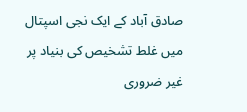صادق آباد کے ایک نجی اسپتال میں غلط تشخیص کی بنیاد پر غیر ضروری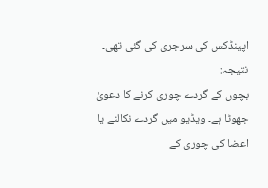اپینڈکس کی سرجری کی گئی تھی۔
نتیجہ:
بچوں کے گردے چوری کرنے کا دعویٰ جھوٹا ہے۔ ویڈیو میں گردے نکالنے یا اعضا کی چوری کے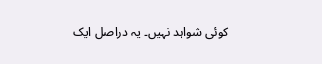کوئی شواہد نہیں۔ یہ دراصل ایک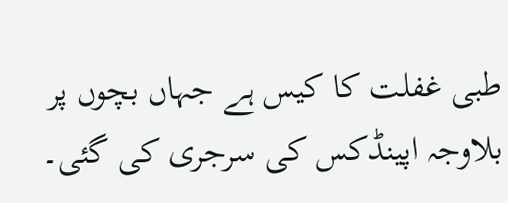طبی غفلت کا کیس ہے جہاں بچوں پر بلاوجہ اپینڈکس کی سرجری کی گئی۔